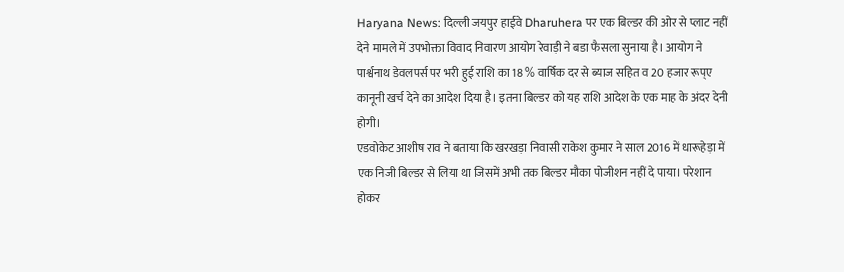Haryana News: दिल्ली जयपुर हाईवे Dharuhera पर एक बिल्डर की ओर से प्लाट नहीं देने मामले में उपभोक्ता विवाद निवारण आयोग रेवाड़ी ने बडा फैसला सुनाया है। आयोग ने पार्श्वनाथ डेवलपर्स पर भरी हुई राशि का 18 % वार्षिक दर से ब्याज सहित व 20 हजार रूप्ए कानूनी खर्च देने का आदेश दिया है। इतना बिल्डर को यह राशि आदेश के एक माह के अंदर देनी होगी।
एडवोकेट आशीष राव ने बताया कि खरखड़ा निवासी राकेश कुमार ने साल 2016 में धारूहेड़ा में एक निजी बिल्डर से लिया था जिसमें अभी तक बिल्डर मौका पोजीशन नहीं दे पाया। परेशान होकर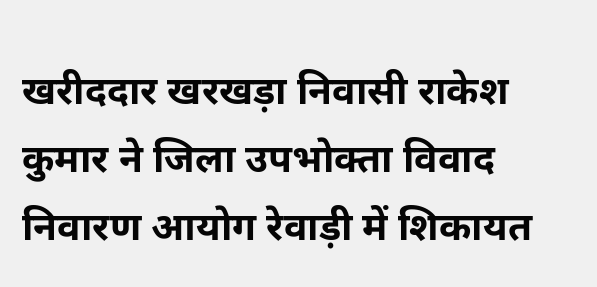खरीददार खरखड़ा निवासी राकेश कुमार ने जिला उपभोक्ता विवाद निवारण आयोग रेवाड़ी में शिकायत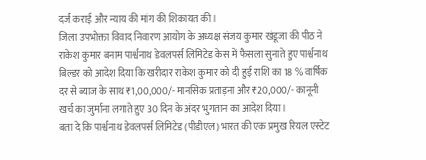दर्ज कराई और न्याय की मांग की शिकायत की।
जिला उपभोक्ता विवाद निवारण आयोग के अध्यक्ष संजय कुमार खंडूजा की पीठ ने राकेश कुमार बनाम पार्श्वनाथ डेवलपर्स लिमिटेड केस में फैसला सुनाते हुए पार्श्वनाथ बिल्डर को आदेश दिया कि खरीदार राकेश कुमार को दी हुई राशि का 18 % वार्षिक दर से ब्याज के साथ ₹1,00,000/- मानसिक प्रताड़ना और ₹20,000/- कानूनी खर्च का जुर्माना लगाते हुए 30 दिन के अंदर भुगतान का आदेश दिया।
बता दे कि पार्श्वनाथ डेवलपर्स लिमिटेड (पीडीएल) भारत की एक प्रमुख रियल एस्टेट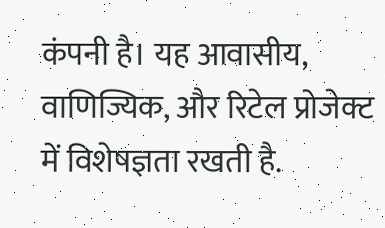कंपनी है। यह आवासीय, वाणिज्यिक, और रिटेल प्रोजेक्ट में विशेषज्ञता रखती है.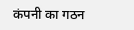कंपनी का गठन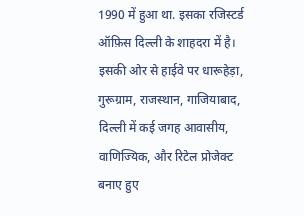1990 में हुआ था. इसका रजिस्टर्ड ऑफ़िस दिल्ली के शाहदरा में है।
इसकी ओर से हाईवे पर धारूहेड़ा, गुरूग्राम, राजस्थान, गाजियाबाद, दिल्ली में कई जगह आवासीय, वाणिज्यिक, और रिटेल प्रोजेक्ट बनाए हुए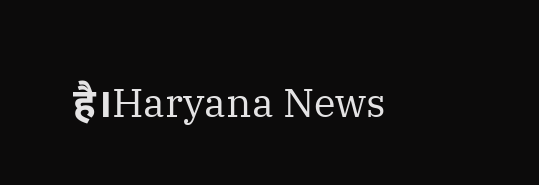है।Haryana News